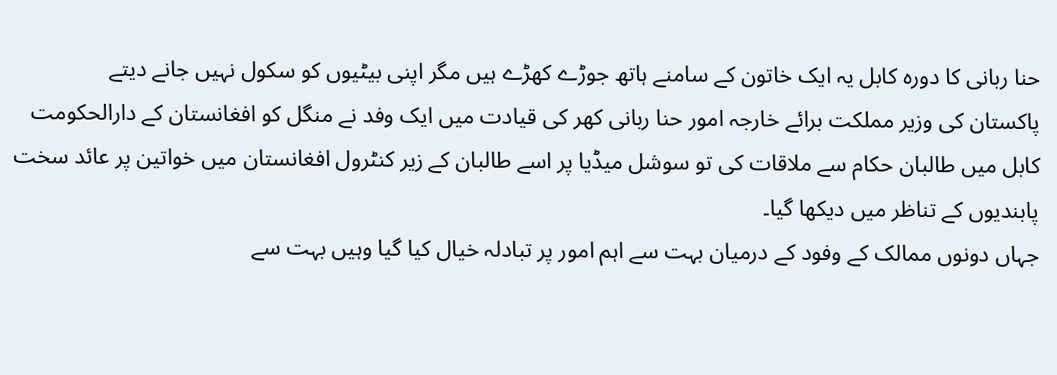حنا ربانی کا دورہ کابل یہ ایک خاتون کے سامنے ہاتھ جوڑے کھڑے ہیں مگر اپنی بیٹیوں کو سکول نہیں جانے دیتے
پاکستان کی وزیر مملکت برائے خارجہ امور حنا ربانی کھر کی قیادت میں ایک وفد نے منگل کو افغانستان کے دارالحکومت کابل میں طالبان حکام سے ملاقات کی تو سوشل میڈیا پر اسے طالبان کے زیر کنٹرول افغانستان میں خواتین پر عائد سخت پابندیوں کے تناظر میں دیکھا گیا۔
جہاں دونوں ممالک کے وفود کے درمیان بہت سے اہم امور پر تبادلہ خیال کیا گیا وہیں بہت سے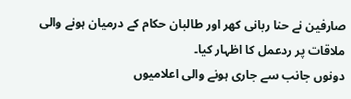صارفین نے حنا ربانی کھر اور طالبان حکام کے درمیان ہونے والی ملاقات پر ردعمل کا اظہار کیا۔
دونوں جانب سے جاری ہونے والی اعلامیوں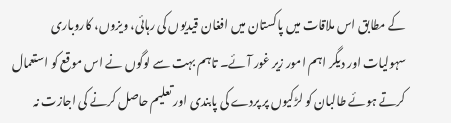کے مطابق اس ملاقات میں پاکستان میں افغان قیدیوں کی رہائی، ویزوں، کاروباری سہولیات اور دیگر اہم امور زیر غور آئے۔ تاہم بہت سے لوگوں نے اس موقع کو استعمال کرتے ہوئے طالبان کو لڑکیوں پر پردے کی پابندی اور تعلیم حاصل کرنے کی اجازت نہ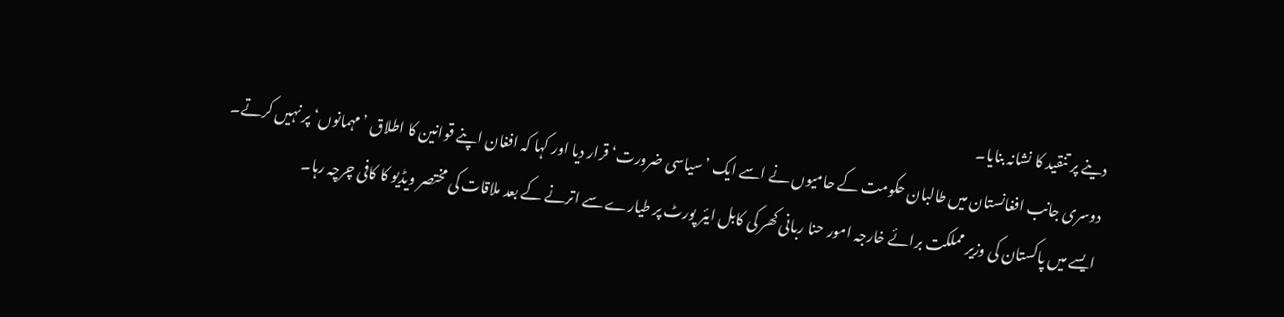دینے پر تنقید کا نشانہ بنایا۔
دوسری جانب افغانستان میں طالبان حکومت کے حامیوں نے اسے ایک ’سیاسی ضرورت‘ قرار دیا اور کہا کہ افغان اپنے قوانین کا اطلاق ’مہمانوں‘ پر نہیں کرتے۔
ایسے میں پاکستان کی وزیر مملکت برائے خارجہ امور حنا ربانی کھر کی کابل ایئر پورٹ پر طیارے سے اترنے کے بعد ملاقات کی مختصر ویڈیو کا کافی چرچہ رہا۔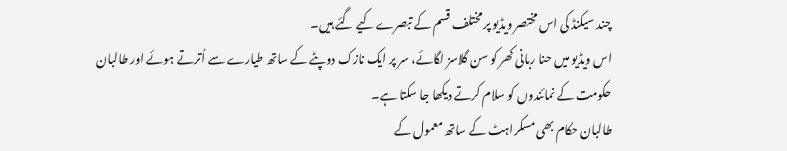چند سیکنڈ کی اس مختصر ویڈیو پر مختلف قسم کے تبصرے کیے گئے ہیں۔
اس ویڈیو میں حنا ربانی کھر کو سن گلاسز لگائے، سر پر ایک نازک دوپٹے کے ساتھ طیارے سے اُترتے ہوئے اور طالبان حکومت کے نمائندوں کو سلام کرتے دیکھا جا سکتا ہے۔
طالبان حکام بھی مسکراہٹ کے ساتھ معمول کے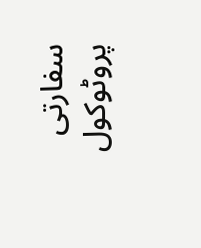سفارتی پروٹوکول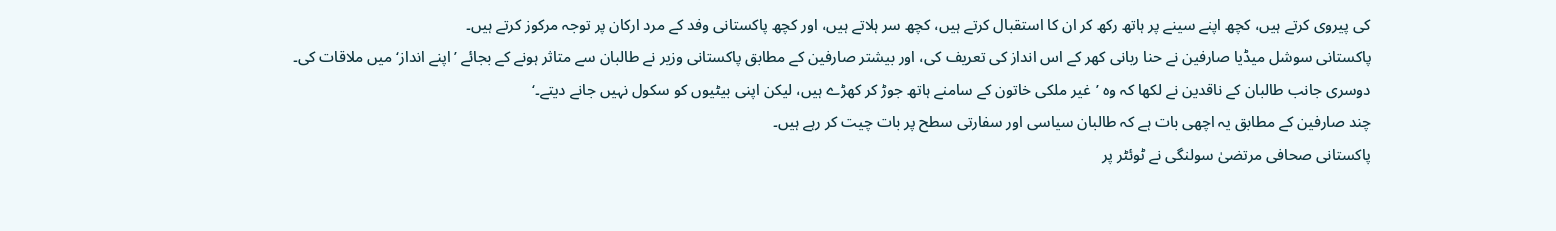کی پیروی کرتے ہیں، کچھ اپنے سینے پر ہاتھ رکھ کر ان کا استقبال کرتے ہیں، کچھ سر ہلاتے ہیں، اور کچھ پاکستانی وفد کے مرد ارکان پر توجہ مرکوز کرتے ہیں۔
پاکستانی سوشل میڈیا صارفین نے حنا ربانی کھر کے اس انداز کی تعریف کی، اور بیشتر صارفین کے مطابق پاکستانی وزیر نے طالبان سے متاثر ہونے کے بجائے ’اپنے انداز‘ میں ملاقات کی۔
دوسری جانب طالبان کے ناقدین نے لکھا کہ وہ ’غیر ملکی خاتون کے سامنے ہاتھ جوڑ کر کھڑے ہیں، لیکن اپنی بیٹیوں کو سکول نہیں جانے دیتے۔‘
چند صارفین کے مطابق یہ اچھی بات ہے کہ طالبان سیاسی اور سفارتی سطح پر بات چیت کر رہے ہیں۔
پاکستانی صحافی مرتضیٰ سولنگی نے ٹوئٹر پر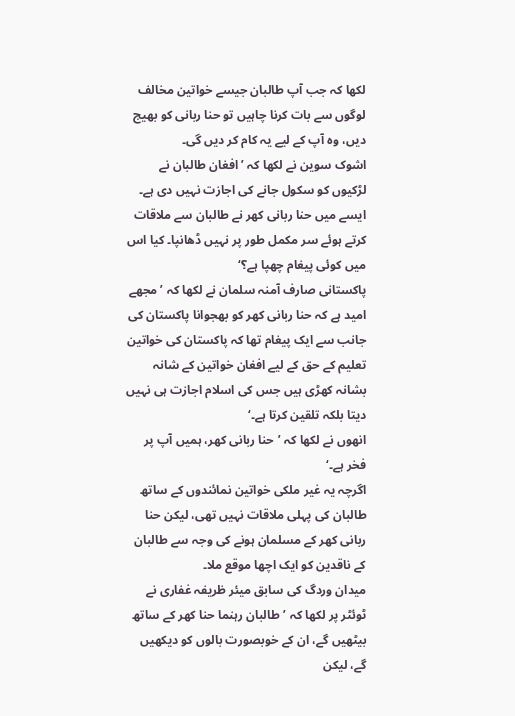لکھا کہ جب آپ طالبان جیسے خواتین مخالف لوگوں سے بات کرنا چاہیں تو حنا ربانی کو بھیج دیں، وہ آپ کے لیے یہ کام کر دیں گی۔
اشوک سوین نے لکھا کہ ’افغان طالبان نے لڑکیوں کو سکول جانے کی اجازت نہیں دی ہے۔ ایسے میں حنا ربانی کھر نے طالبان سے ملاقات کرتے ہوئے سر مکمل طور پر نہیں ڈھانپا۔ کیا اس میں کوئی پیغام چھپا ہے؟‘
پاکستانی صارف آمنہ سلمان نے لکھا کہ ’مجھے امید ہے کہ حنا ربانی کھر کو بھجوانا پاکستان کی جانب سے ایک پیغام تھا کہ پاکستان کی خواتین تعلیم کے حق کے لیے افغان خواتین کے شانہ بشانہ کھڑی ہیں جس کی اسلام اجازت ہی نہیں دیتا بلکہ تلقین کرتا ہے۔‘
انھوں نے لکھا کہ ’حنا ربانی کھر، ہمیں آپ پر فخر ہے۔‘
اگرچہ یہ غیر ملکی خواتین نمائندوں کے ساتھ طالبان کی پہلی ملاقات نہیں تھی، لیکن حنا ربانی کھر کے مسلمان ہونے کی وجہ سے طالبان کے ناقدین کو ایک اچھا موقع ملا۔
میدان وردگ کی سابق میئر ظریفہ غفاری نے ٹوئٹر پر لکھا کہ ’طالبان رہنما حنا کھر کے ساتھ بیٹھیں گے، ان کے خوبصورت بالوں کو دیکھیں گے، لیکن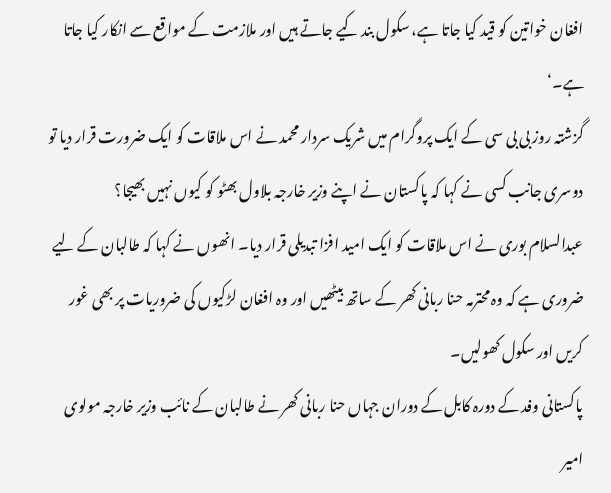افغان خواتین کو قید کیا جاتا ہے، سکول بند کیے جاتے ہیں اور ملازمت کے مواقع سے انکار کیا جاتا ہے۔‘
گزشتہ روز بی بی سی کے ایک پروگرام میں شریک سردار محمد نے اس ملاقات کو ایک ضرورت قرار دیا تو دوسری جانب کسی نے کہا کہ پاکستان نے اپنے وزیر خارجہ بلاول بھٹو کو کیوں نہیں بھیجا؟
عبدالسلام بوری نے اس ملاقات کو ایک امید افزا تبدیلی قرار دیا۔ انھوں نے کہا کہ طالبان کے لیے ضروری ہے کہ وہ محترمہ حنا ربانی کھر کے ساتھ بیٹھیں اور وہ افغان لڑکیوں کی ضروریات پر بھی غور کریں اور سکول کھولیں۔
پاکستانی وفد کے دورہ کابل کے دوران جہاں حنا ربانی کھر نے طالبان کے نائب وزیر خارجہ مولوی امیر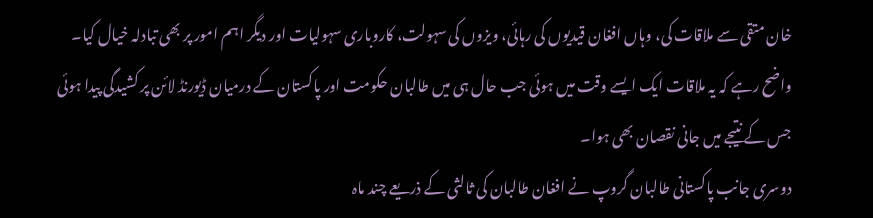خان متقی سے ملاقات کی، وہاں افغان قیدیوں کی رہائی، ویزوں کی سہولت، کاروباری سہولیات اور دیگر اہم امور پر بھی تبادلہ خیال کیا۔
واضح رہے کہ یہ ملاقات ایک ایسے وقت میں ہوئی جب حال ہی میں طالبان حکومت اور پاکستان کے درمیان ڈیورنڈ لائن پر کشیدگی پیدا ہوئی جس کے نتیجے میں جانی نقصان بھی ہوا۔
دوسری جانب پاکستانی طالبان گروپ نے افغان طالبان کی ثالثی کے ذریعے چند ماہ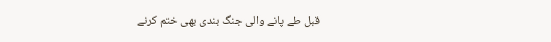قبل طے پانے والی جنگ بندی بھی ختم کرنے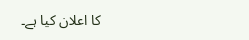کا اعلان کیا ہے۔